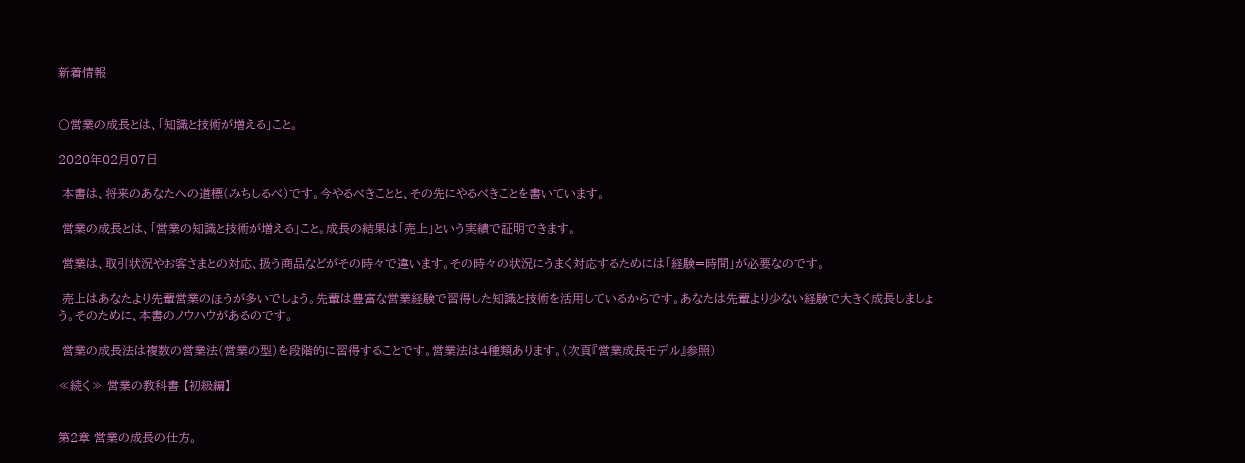新着情報


〇営業の成長とは、「知識と技術が増える」こと。

2020年02月07日

 本書は、将来のあなたへの道標(みちしるべ)です。今やるべきことと、その先にやるべきことを書いています。

 営業の成長とは、「営業の知識と技術が増える」こと。成長の結果は「売上」という実績で証明できます。

 営業は、取引状況やお客さまとの対応、扱う商品などがその時々で違います。その時々の状況にうまく対応するためには「経験=時間」が必要なのです。

 売上はあなたより先輩営業のほうが多いでしょう。先輩は豊富な営業経験で習得した知識と技術を活用しているからです。あなたは先輩より少ない経験で大きく成長しましょう。そのために、本書のノウハウがあるのです。

 営業の成長法は複数の営業法(営業の型)を段階的に習得することです。営業法は4種類あります。(次頁『営業成長モデル』参照)

≪続く≫ 営業の教科書 【初級編】


第2章 営業の成長の仕方。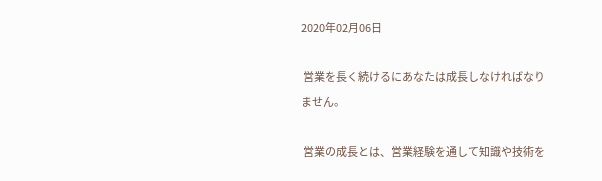2020年02月06日

 営業を長く続けるにあなたは成長しなければなりません。

 営業の成長とは、営業経験を通して知識や技術を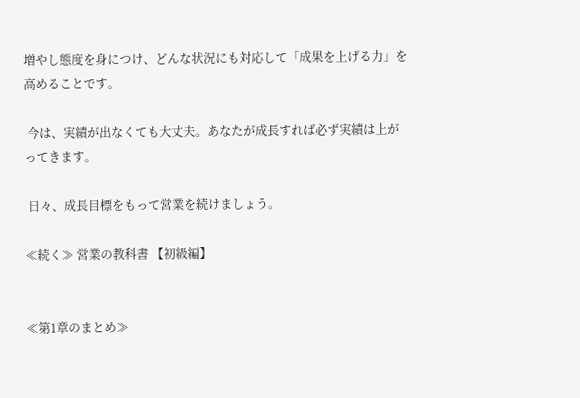増やし態度を身につけ、どんな状況にも対応して「成果を上げる力」を高めることです。

 今は、実績が出なくても大丈夫。あなたが成長すれば必ず実績は上がってきます。

 日々、成長目標をもって営業を続けましょう。

≪続く≫ 営業の教科書 【初級編】


≪第1章のまとめ≫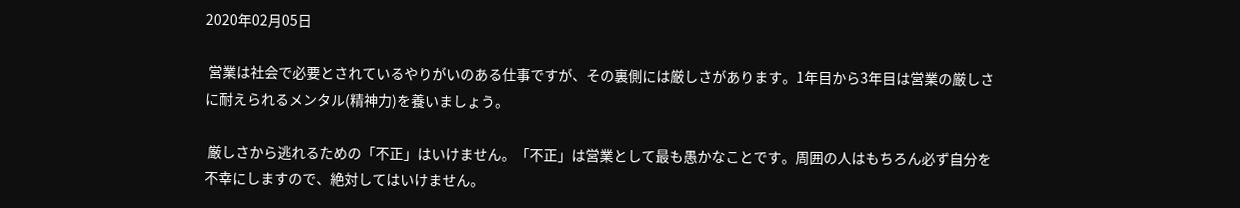2020年02月05日

 営業は社会で必要とされているやりがいのある仕事ですが、その裏側には厳しさがあります。1年目から3年目は営業の厳しさに耐えられるメンタル(精神力)を養いましょう。

 厳しさから逃れるための「不正」はいけません。「不正」は営業として最も愚かなことです。周囲の人はもちろん必ず自分を不幸にしますので、絶対してはいけません。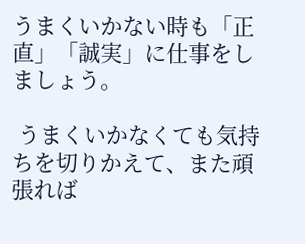うまくいかない時も「正直」「誠実」に仕事をしましょう。

 うまくいかなくても気持ちを切りかえて、また頑張れば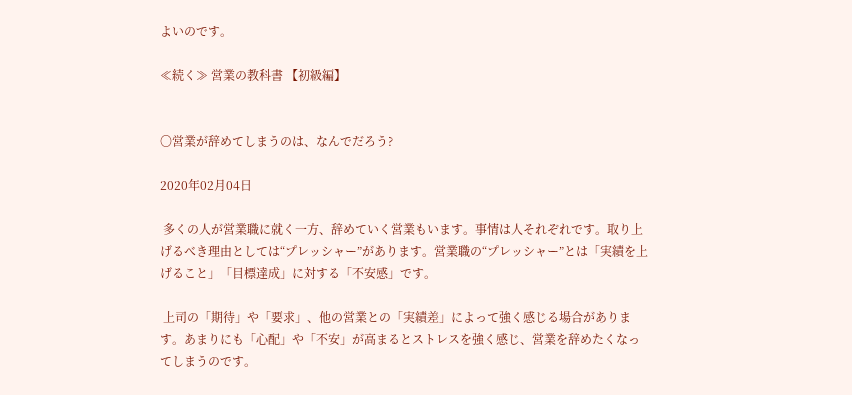よいのです。

≪続く≫ 営業の教科書 【初級編】


〇営業が辞めてしまうのは、なんでだろう?

2020年02月04日

 多くの人が営業職に就く一方、辞めていく営業もいます。事情は人それぞれです。取り上げるべき理由としては“プレッシャー”があります。営業職の“プレッシャー”とは「実績を上げること」「目標達成」に対する「不安感」です。

 上司の「期待」や「要求」、他の営業との「実績差」によって強く感じる場合があります。あまりにも「心配」や「不安」が高まるとストレスを強く感じ、営業を辞めたくなってしまうのです。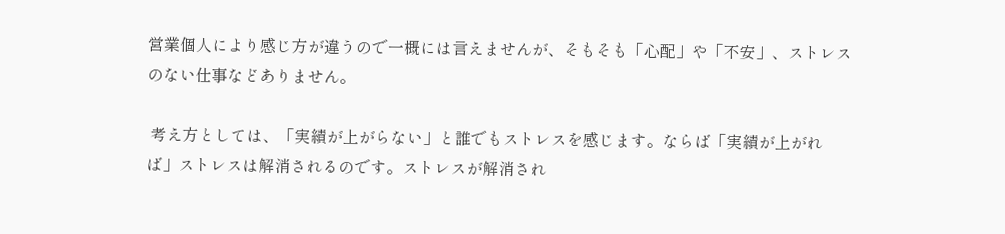営業個人により感じ方が違うので一概には言えませんが、そもそも「心配」や「不安」、ストレスのない仕事などありません。

 考え方としては、「実績が上がらない」と誰でもストレスを感じます。ならば「実績が上がれば」ストレスは解消されるのです。ストレスが解消され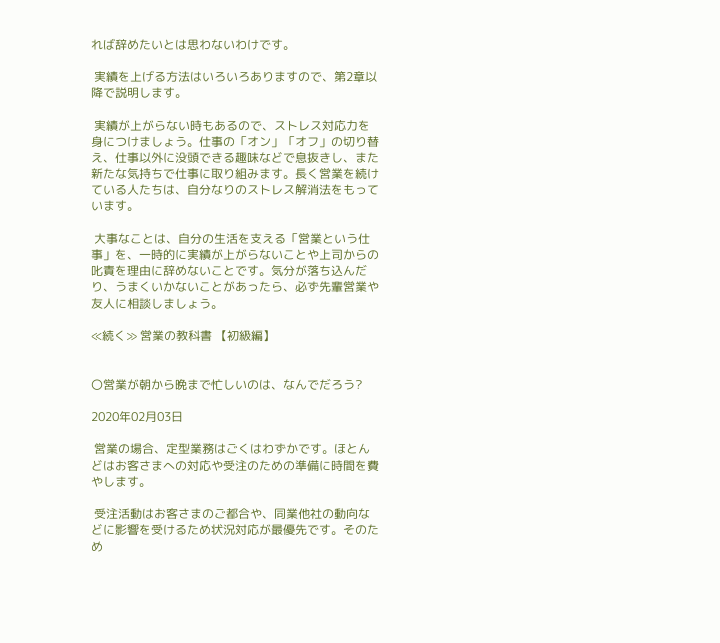れば辞めたいとは思わないわけです。

 実績を上げる方法はいろいろありますので、第2章以降で説明します。

 実績が上がらない時もあるので、ストレス対応力を身につけましょう。仕事の「オン」「オフ」の切り替え、仕事以外に没頭できる趣味などで息抜きし、また新たな気持ちで仕事に取り組みます。長く営業を続けている人たちは、自分なりのストレス解消法をもっています。

 大事なことは、自分の生活を支える「営業という仕事」を、一時的に実績が上がらないことや上司からの叱責を理由に辞めないことです。気分が落ち込んだり、うまくいかないことがあったら、必ず先輩営業や友人に相談しましょう。

≪続く≫ 営業の教科書 【初級編】


〇営業が朝から晩まで忙しいのは、なんでだろう?

2020年02月03日

 営業の場合、定型業務はごくはわずかです。ほとんどはお客さまへの対応や受注のための準備に時間を費やします。

 受注活動はお客さまのご都合や、同業他社の動向などに影響を受けるため状況対応が最優先です。そのため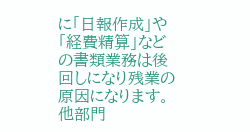に「日報作成」や「経費精算」などの書類業務は後回しになり残業の原因になります。他部門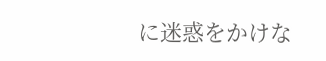に迷惑をかけな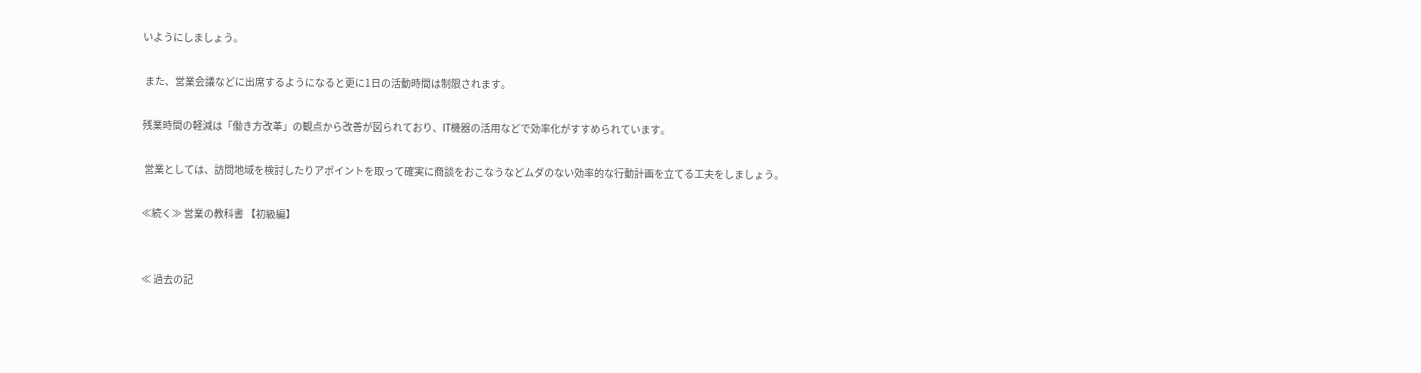いようにしましょう。

 また、営業会議などに出席するようになると更に1日の活動時間は制限されます。

残業時間の軽減は「働き方改革」の観点から改善が図られており、IT機器の活用などで効率化がすすめられています。

 営業としては、訪問地域を検討したりアポイントを取って確実に商談をおこなうなどムダのない効率的な行動計画を立てる工夫をしましょう。

≪続く≫ 営業の教科書 【初級編】


≪ 過去の記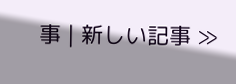事 | 新しい記事 ≫